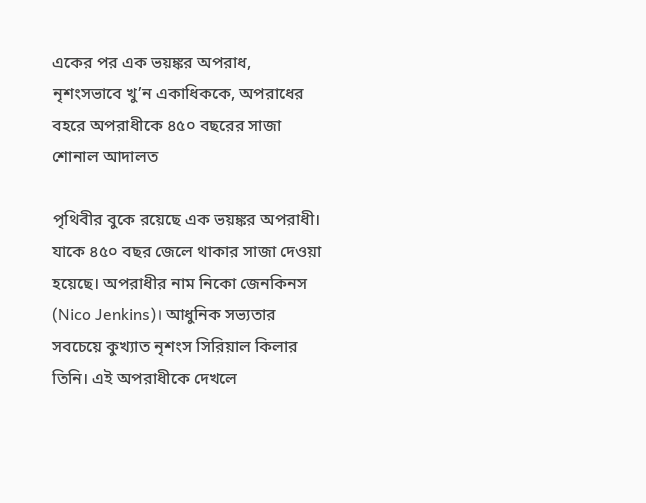একের পর এক ভয়ঙ্কর অপরাধ, নৃশংসভাবে খু’ন একাধিককে, অপরাধের বহরে অপরাধীকে ৪৫০ বছরের সাজা শোনাল আদালত

পৃথিবীর বুকে রয়েছে এক ভয়ঙ্কর অপরাধী। যাকে ৪৫০ বছর জেলে থাকার সাজা দেওয়া হয়েছে। অপরাধীর নাম নিকো জেনকিনস (Nico Jenkins)। আধুনিক সভ্যতার সবচেয়ে কুখ্যাত নৃশংস সিরিয়াল কিলার তিনি। এই অপরাধীকে দেখলে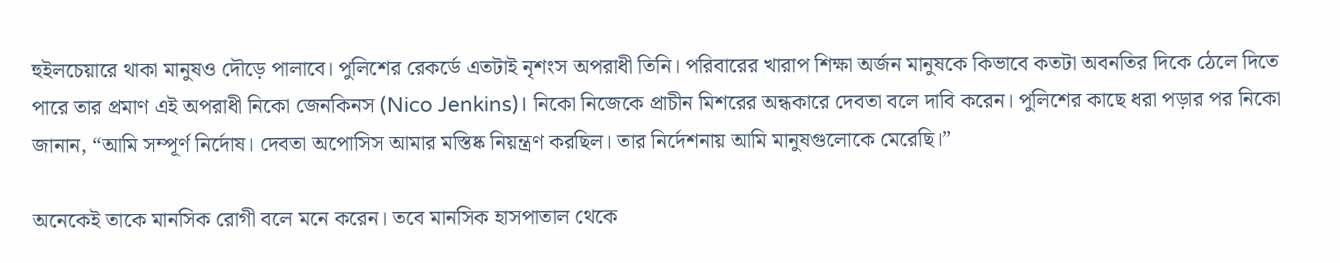হুইলচেয়ারে থাকা মানুষও দৌড়ে পালাবে। পুলিশের রেকর্ডে এতটাই নৃশংস অপরাধী তিনি। পরিবারের খারাপ শিক্ষা অর্জন মানুষকে কিভাবে কতটা অবনতির দিকে ঠেলে দিতে পারে তার প্রমাণ এই অপরাধী নিকো জেনকিনস (Nico Jenkins)। নিকো নিজেকে প্রাচীন মিশরের অন্ধকারে দেবতা বলে দাবি করেন। পুলিশের কাছে ধরা পড়ার পর নিকো জানান, “আমি সম্পূর্ণ নির্দোষ। দেবতা অপোসিস আমার মস্তিষ্ক নিয়ন্ত্রণ করছিল। তার নির্দেশনায় আমি মানুষগুলোকে মেরেছি।”

অনেকেই তাকে মানসিক রোগী বলে মনে করেন। তবে মানসিক হাসপাতাল থেকে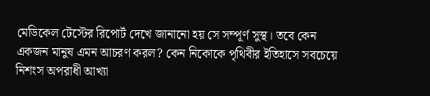মেডিকেল টেস্টের রিপোর্ট দেখে জানানো হয় সে সম্পূর্ণ সুস্থ। তবে কেন একজন মানুষ এমন আচরণ করল? কেন নিকোকে পৃথিবীর ইতিহাসে সবচেয়ে নিশংস অপরাধী আখ্যা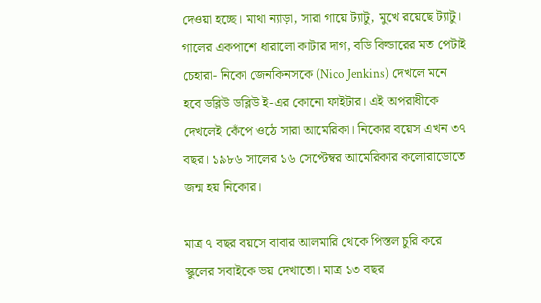দেওয়া হচ্ছে। ‌মাথা ন্যাড়া, সারা গায়ে ট্যাটু, মুখে রয়েছে ট্যাটু। গালের একপাশে ধারালো কাটার দাগ, বডি বিল্ডারের মত পেটাই চেহারা- নিকো‌ জেনকিনসকে (Nico Jenkins) দেখলে মনে হবে ডব্লিউ ডব্লিউ ই-এর কোনো ফাইটার। এই অপরাধীকে দেখলেই কেঁপে ওঠে সারা আমেরিকা। নিকোর বয়েস এখন ৩৭ বছর। ১৯৮৬ সালের ১৬ সেপ্টেম্বর আমেরিকার কলোরাডোতে জন্ম হয় নিকোর।

মাত্র ৭ বছর বয়সে বাবার আলমারি থেকে পিস্তল চুরি করে স্কুলের সবাইকে ভয় দেখাতো। মাত্র ১৩ বছর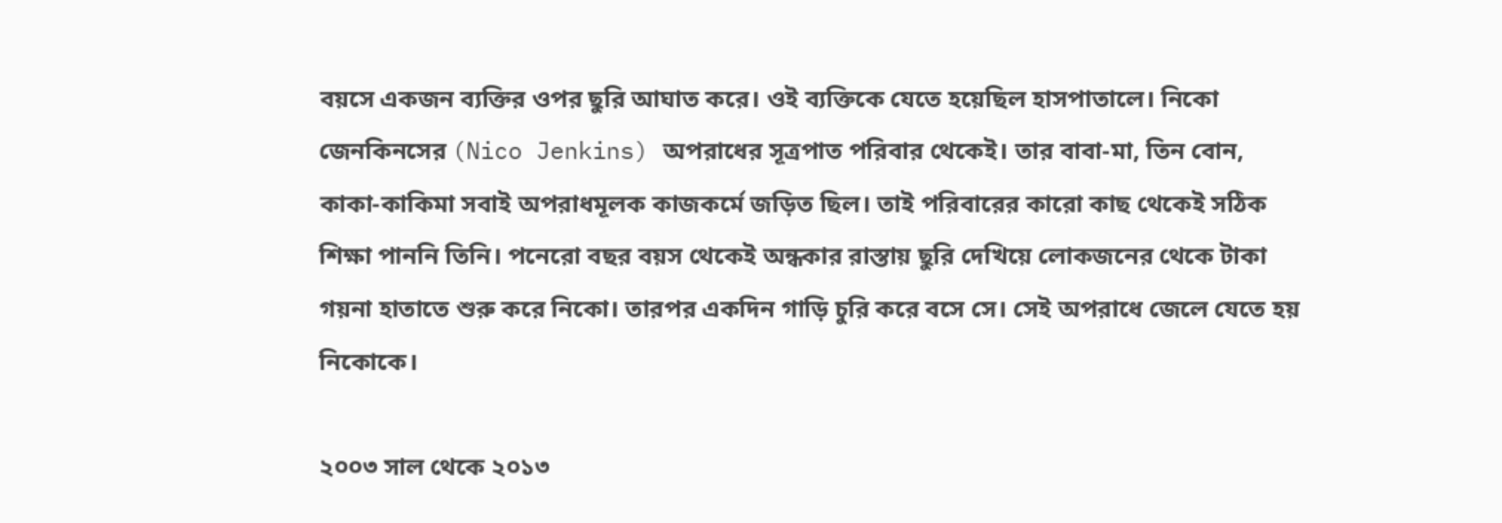বয়সে একজন ব্যক্তির ওপর ছুরি আঘাত করে। ওই ব্যক্তিকে যেতে হয়েছিল হাসপাতালে। নিকো জেনকিনসের (Nico Jenkins) অপরাধের সূত্রপাত পরিবার থেকেই। তার বাবা-মা, তিন বোন, কাকা-কাকিমা সবাই অপরাধমূলক কাজকর্মে জড়িত ছিল। তাই পরিবারের কারো কাছ থেকেই সঠিক শিক্ষা পাননি তিনি। পনেরো বছর বয়স থেকেই অন্ধকার রাস্তায় ছুরি দেখিয়ে লোকজনের থেকে টাকা গয়না হাতাতে শুরু করে নিকো। তারপর একদিন গাড়ি চুরি করে বসে সে। সেই অপরাধে জেলে যেতে হয় নিকোকে।‌

২০০৩ সাল থেকে ২০১৩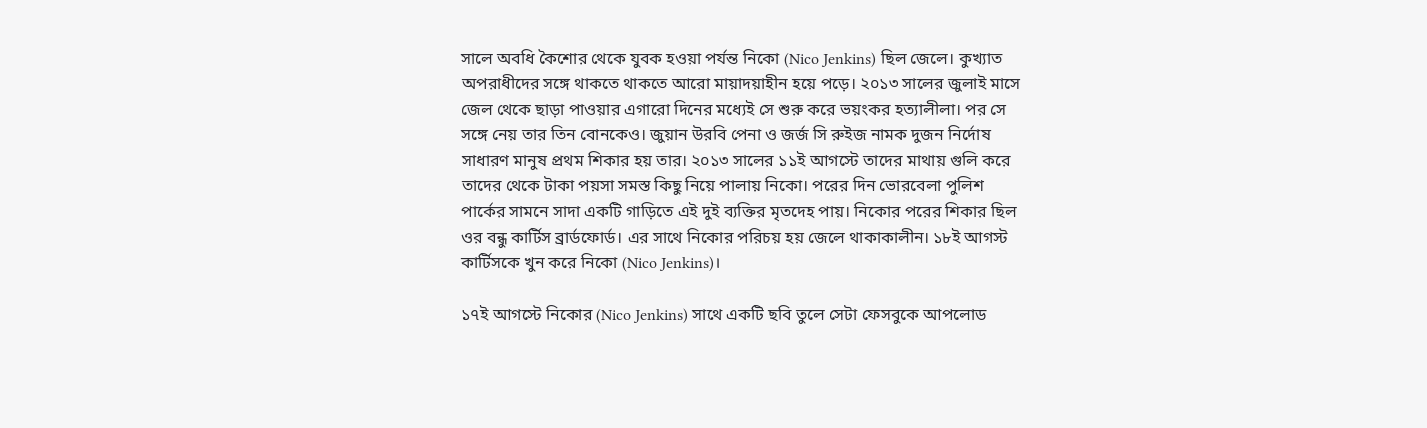সালে অবধি কৈশোর থেকে যুবক হওয়া পর্যন্ত নিকো (Nico Jenkins) ছিল জেলে। কুখ্যাত অপরাধীদের সঙ্গে থাকতে থাকতে আরো মায়াদয়াহীন হয়ে পড়ে। ২০১৩ সালের জুলাই মাসে জেল থেকে ছাড়া পাওয়ার এগারো দিনের মধ্যেই সে শুরু করে ভয়ংকর হত্যালীলা। পর সে সঙ্গে নেয় তার তিন বোনকেও। জুয়ান উরবি পেনা ও জর্জ সি রুইজ নামক দুজন নির্দোষ সাধারণ মানুষ প্রথম শিকার হয় তার। ২০১৩ সালের ১১ই আগস্টে তাদের মাথায় গুলি করে তাদের থেকে টাকা পয়সা সমস্ত কিছু নিয়ে পালায় নিকো। পরের দিন ভোরবেলা পুলিশ পার্কের সামনে সাদা একটি গাড়িতে এই দুই ব্যক্তির মৃতদেহ পায়। নিকোর পরের শিকার ছিল ওর বন্ধু কার্টিস ব্রার্ডফোর্ড। এর সাথে নিকোর পরিচয় হয় জেলে থাকাকালীন। ১৮ই আগস্ট কার্টিসকে খুন করে নিকো (Nico Jenkins)।

১৭ই আগস্টে নিকোর (Nico Jenkins) সাথে একটি ছবি তুলে সেটা ফেসবুকে আপলোড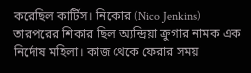করেছিল কার্টিস। নিকোর (Nico Jenkins) তারপরের শিকার ছিল অ্যন্দ্রিয়া ক্রুগার নামক এক নির্দোষ মহিলা। কাজ থেকে ফেরার সময়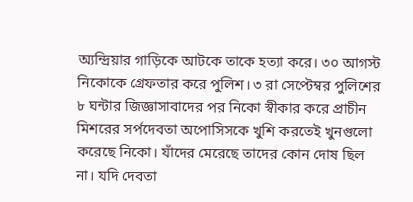অ্যন্দ্রিয়ার গাড়িকে আটকে তাকে হত্যা করে। ৩০ আগস্ট নিকোকে গ্রেফতার করে পুলিশ। ৩ রা সেপ্টেম্বর পুলিশের ৮ ঘন্টার জিজ্ঞাসাবাদের পর নিকো স্বীকার করে প্রাচীন মিশরের সর্পদেবতা অপোসিসকে খুশি করতেই খুনগুলো করেছে নিকো। যাঁদের মেরেছে তাদের কোন দোষ ছিল না। যদি দেবতা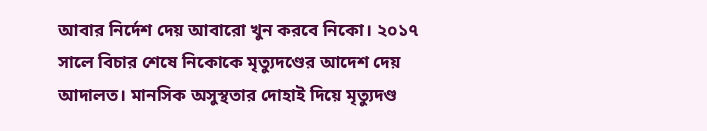আবার নির্দেশ দেয় আবারো খুন করবে নিকো। ২০১৭ সালে বিচার শেষে নিকোকে মৃত্যুদণ্ডের আদেশ দেয় আদালত। মানসিক অসুস্থতার দোহাই দিয়ে মৃত্যুদণ্ড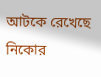আটকে রেখেছে নিকোর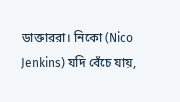ডাক্তাররা। নিকো (Nico Jenkins) যদি বেঁচে যায়,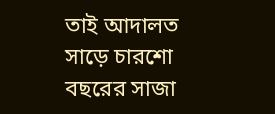তাই আদালত সাড়ে চারশো বছরের সাজা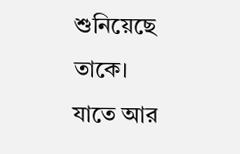শুনিয়েছে তাকে। যাতে আর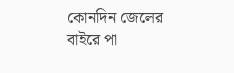কোনদিন জেলের বাইরে পা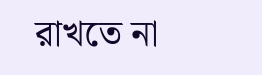রাখতে না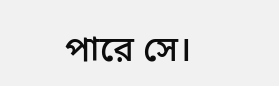পারে সে।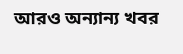আরও অন্যান্য খবর